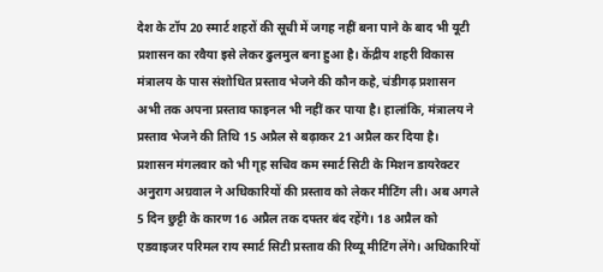देश के टॉप 20 स्मार्ट शहरों की सूची में जगह नहीं बना पाने के बाद भी यूटी प्रशासन का रवैया इसे लेकर ढुलमुल बना हुआ है। केंद्रीय शहरी विकास मंत्रालय के पास संशोधित प्रस्ताव भेजने की कौन कहे, चंडीगढ़ प्रशासन अभी तक अपना प्रस्ताव फाइनल भी नहीं कर पाया है। हालांकि, मंत्रालय ने प्रस्ताव भेजने की तिथि 15 अप्रैल से बढ़ाकर 21 अप्रैल कर दिया है।
प्रशासन मंगलवार को भी गृह सचिव कम स्मार्ट सिटी के मिशन डायरेक्टर अनुराग अग्रवाल ने अधिकारियों की प्रस्ताव को लेकर मीटिंग ली। अब अगले 5 दिन छुट्टी के कारण 16 अप्रैल तक दफ्तर बंद रहेंगे। 18 अप्रैल को एडवाइजर परिमल राय स्मार्ट सिटी प्रस्ताव की रिव्यू मीटिंग लेंगे। अधिकारियों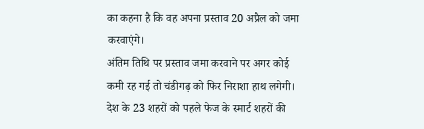का कहना है कि वह अपना प्रस्ताव 20 अप्रैल को जमा करवाएंगे।
अंतिम तिथि पर प्रस्ताव जमा करवाने पर अगर कोई कमी रह गई तो चंडीगढ़ को फिर निराशा हाथ लगेगी। देश के 23 शहरों को पहले फेज के स्मार्ट शहरों की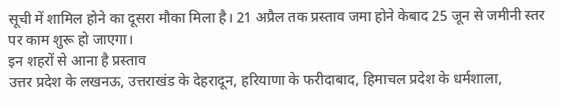सूची में शामिल होने का दूसरा मौका मिला है। 21 अप्रैल तक प्रस्ताव जमा होने केबाद 25 जून से जमीनी स्तर पर काम शुरू हो जाएगा।
इन शहरों से आना है प्रस्ताव
उत्तर प्रदेश के लखनऊ, उत्तराखंड के देहरादून, हरियाणा के फरीदाबाद, हिमाचल प्रदेश के धर्मशाला,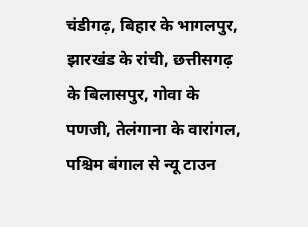चंडीगढ़, बिहार के भागलपुर, झारखंड के रांची, छत्तीसगढ़ के बिलासपुर, गोवा के पणजी, तेलंगाना के वारांगल, पश्चिम बंगाल से न्यू टाउन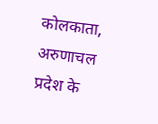कोलकाता, अरुणाचल प्रदेश के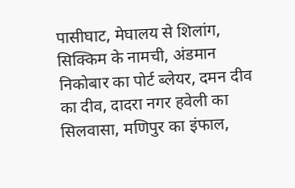पासीघाट, मेघालय से शिलांग, सिक्किम के नामची, अंडमान निकोबार का पोर्ट ब्लेयर, दमन दीव का दीव, दादरा नगर हवेली का सिलवासा, मणिपुर का इंफाल,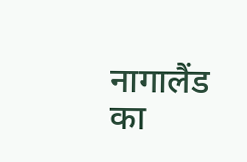नागालैंड का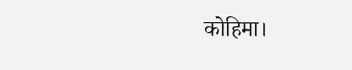कोहिमा।